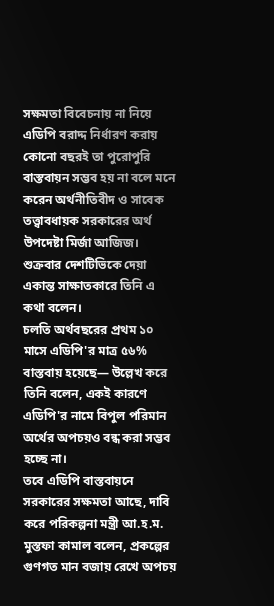সক্ষমতা বিবেচনায় না নিয়ে এডিপি বরাদ্দ নির্ধারণ করায় কোনো বছরই তা পুরোপুরি বাস্তবায়ন সম্ভব হয় না বলে মনে করেন অর্থনীতিবীদ ও সাবেক তত্ত্বাবধায়ক সরকারের অর্থ উপদেষ্টা মির্জা আজিজ। শুক্রবার দেশটিভিকে দেয়া একান্ত সাক্ষাতকারে তিনি এ কথা বলেন।
চলতি অর্থবছরের প্রথম ১০ মাসে এডিপি'র মাত্র ৫৬% বাস্তবায় হয়েছে— উল্লেখ করে তিনি বলেন, একই কারণে এডিপি'র নামে বিপুল পরিমান অর্থের অপচয়ও বন্ধ করা সম্ভব হচ্ছে না।
তবে এডিপি বাস্তবায়নে সরকারের সক্ষমতা আছে, দাবি করে পরিকল্পনা মন্ত্রী আ.হ.ম. মুস্তফা কামাল বলেন, প্রকল্পের গুণগত মান বজায় রেখে অপচয়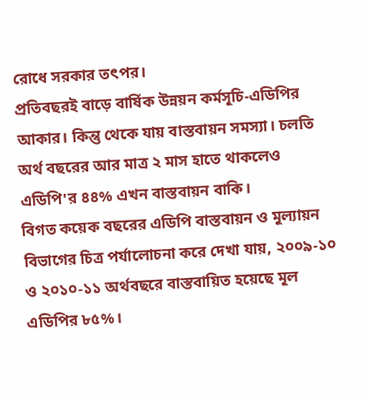রোধে সরকার তৎপর।
প্রতিবছরই বাড়ে বার্ষিক উন্নয়ন কর্মসূচি-এডিপির আকার। কিন্তু থেকে যায় বাস্তবায়ন সমস্যা। চলতি অর্থ বছরের আর মাত্র ২ মাস হাতে থাকলেও এডিপি'র ৪৪% এখন বাস্তবায়ন বাকি।
বিগত কয়েক বছরের এডিপি বাস্তবায়ন ও মুল্যায়ন বিভাগের চিত্র পর্যালোচনা করে দেখা যায়, ২০০৯-১০ ও ২০১০-১১ অর্থবছরে বাস্তবায়িত হয়েছে মূল এডিপির ৮৫%।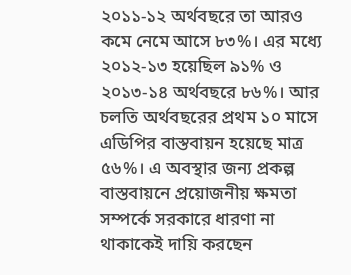২০১১-১২ অর্থবছরে তা আরও কমে নেমে আসে ৮৩%। এর মধ্যে ২০১২-১৩ হয়েছিল ৯১% ও ২০১৩-১৪ অর্থবছরে ৮৬%। আর চলতি অর্থবছরের প্রথম ১০ মাসে এডিপির বাস্তবায়ন হয়েছে মাত্র ৫৬%। এ অবস্থার জন্য প্রকল্প বাস্তবায়নে প্রয়োজনীয় ক্ষমতা সম্পর্কে সরকারে ধারণা না থাকাকেই দায়ি করছেন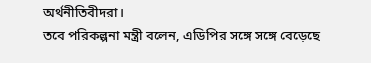অর্থনীতিবীদরা।
তবে পরিকল্পনা মন্ত্রী বলেন, এডিপির সঙ্গে সঙ্গে বেড়েছে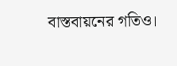বাস্তবায়নের গতিও।